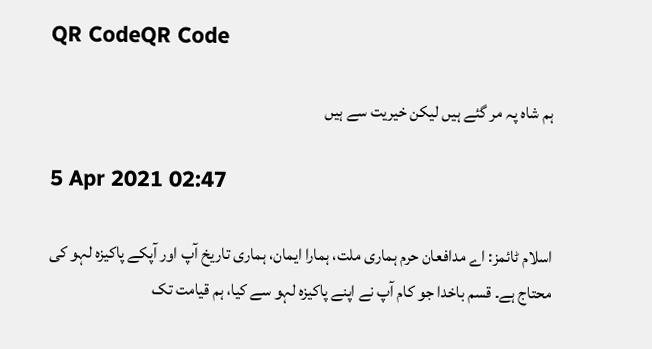QR CodeQR Code

ہم شاہ پہ مر گئے ہیں لیکن خیریت سے ہیں

5 Apr 2021 02:47

اسلام ٹائمز: اے مدافعان حرم ہماری ملت، ہمارا ایمان، ہماری تاریخ آپ اور آپکے پاکیزہ لہو کی محتاج ہے۔ قسم باخدا جو کام آپ نے اپنے پاکیزہ لہو سے کیا، ہم قیامت تک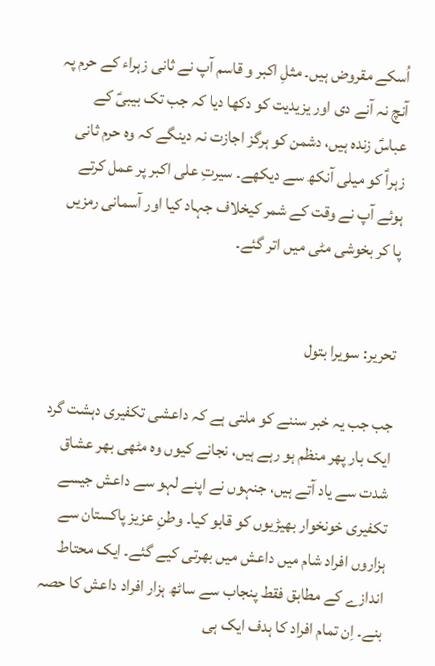اُسکے مقروض ہیں۔ مثلِ اکبر و قاسم آپ نے ثانی زہراء کے حرم پہ آنچ نہ آنے دی اور یزیدیت کو دکھا دیا کہ جب تک بیبیؑ کے عباسؑ زندہ ہیں، دشمن کو ہرگز اجازت نہ دینگے کہ وہ حرم ثانی زہراؑ کو میلی آنکھ سے دیکھے۔ سیرتِ علی اکبر پر عمل کرتے ہوئے آپ نے وقت کے شمر کیخلاف جہاد کیا اور آسمانی رمزیں پا کر بخوشی مٹی میں اتر گئے۔


تحریر: سویرا بتول

جب جب یہ خبر سننے کو ملتی ہے کہ داعشی تکفیری دہشت گرد ایک بار پھر منظم ہو رہے ہیں، نجانے کیوں وہ مٹھی بھر عشاق شدت سے یاد آتے ہیں، جنہوں نے اپنے لہو سے داعش جیسے تکفیری خونخوار بھیڑیوں کو قابو کیا۔ وطنِ عزیز پاکستان سے ہزاروں افراد شام میں داعش میں بھرتی کیے گئے۔ ایک محتاط اندازے کے مطابق فقط پنجاب سے ساٹھ ہزار افراد داعش کا حصہ بنے۔ اِن تمام افراد کا ہدف ایک ہی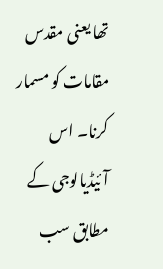تھا یعنی مقدس مقامات کو مسمار کرنا۔ اس آئیڈیالوجی کے مطابق سب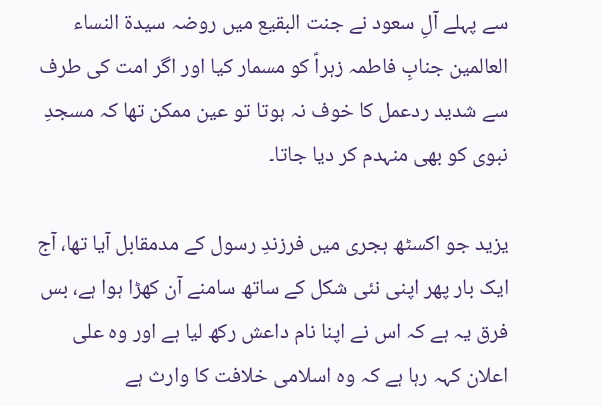سے پہلے آلِ سعود نے جنت البقیع میں روضہ سیدة النساء العالمین جنابِ فاطمہ زہراؑ کو مسمار کیا اور اگر امت کی طرف سے شدید ردعمل کا خوف نہ ہوتا تو عین ممکن تھا کہ مسجدِ نبوی کو بھی منہدم کر دیا جاتا۔

یزید جو اکسٹھ ہجری میں فرزندِ رسول کے مدمقابل آیا تھا، آج ایک بار پھر اپنی نئی شکل کے ساتھ سامنے آن کھڑا ہوا ہے، بس فرق یہ ہے کہ اس نے اپنا نام داعش رکھ لیا ہے اور وہ علی اعلان کہہ رہا ہے کہ وہ اسلامی خلافت کا وارث ہے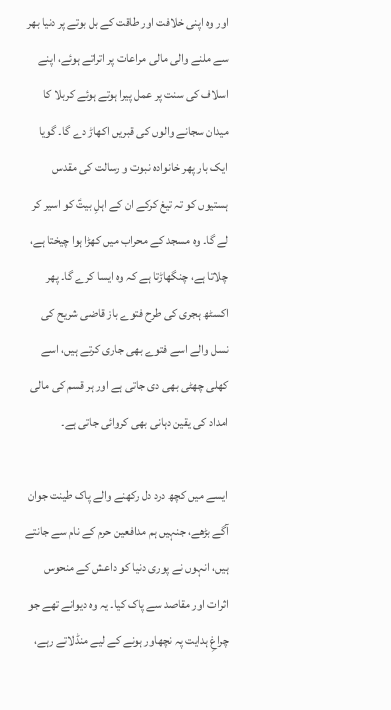اور وہ اپنی خلافت اور طاقت کے بل بوتے پر دنیا بھر سے ملنے والی مالی مراعات پر اتراتے ہوئے، اپنے اسلاف کی سنت پر عمل پیرا ہوتے ہوئے کربلا کا میدان سجانے والوں کی قبریں اکھاڑ دے گا۔ گویا ایک بار پھر خانوادہ نبوت و رسالت کی مقدس ہستیوں کو تہ تیغ کرکے ان کے اہلِ بیتؑ کو اسیر کر لے گا۔ وہ مسجد کے محراب میں کھڑا ہوا چیختا ہے، چلاتا ہے، چنگھاڑتا ہے کہ وہ ایسا کرے گا۔ پھر اکسٹھ ہجری کی طرح فتوے باز قاضی شریح کی نسل والے اسے فتوے بھی جاری کرتے ہیں، اسے کھلی چھٹی بھی دی جاتی ہے اور ہر قسم کی مالی امداد کی یقین دہانی بھی کروائی جاتی ہے۔

ایسے میں کچھ درد دل رکھنے والے پاک طینت جوان آگے بڑھے، جنہیں ہم مدافعین حرم کے نام سے جانتے ہیں، انہوں نے پوری دنیا کو داعش کے منحوس اثرات اور مقاصد سے پاک کیا۔ یہ وہ دیوانے تھے جو چراغِ ہدایت پہ نچھاور ہونے کے لیے منڈلاتے رہے،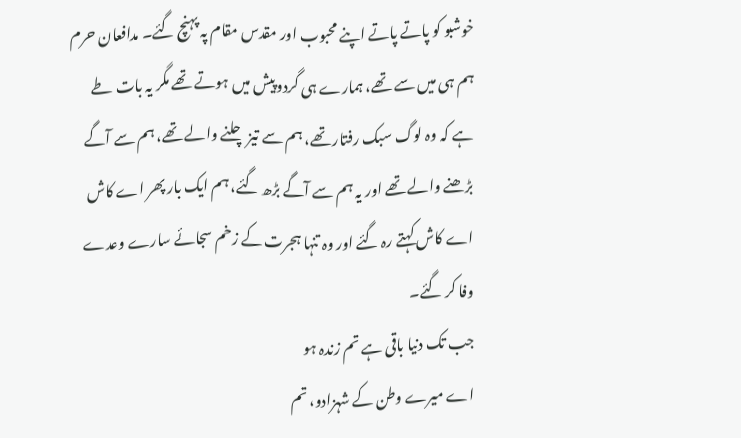خوشبو کو پاتے پاتے اپنے محبوب اور مقدس مقام پہ پہنچ گئے۔ مدافعان حرم ہم ہی میں سے تھے، ہمارے ہی گردوپیش میں ہوتے تھے مگر یہ بات طے ہے کہ وہ لوگ سبک رفتار تھے، ہم سے تیز چلنے والے تھے، ہم سے آگے بڑھنے والے تھے اور یہ ہم سے آگے بڑھ گئے، ہم ایک بار پھر اے کاش اے کاش کہتے رہ گئے اور وہ تنہا ہجرت کے زخم سجائے سارے وعدے وفا کر گئے۔
جب تک دنیا باقی ہے تم زندہ ہو
اے میرے وطن کے شہزادو، تم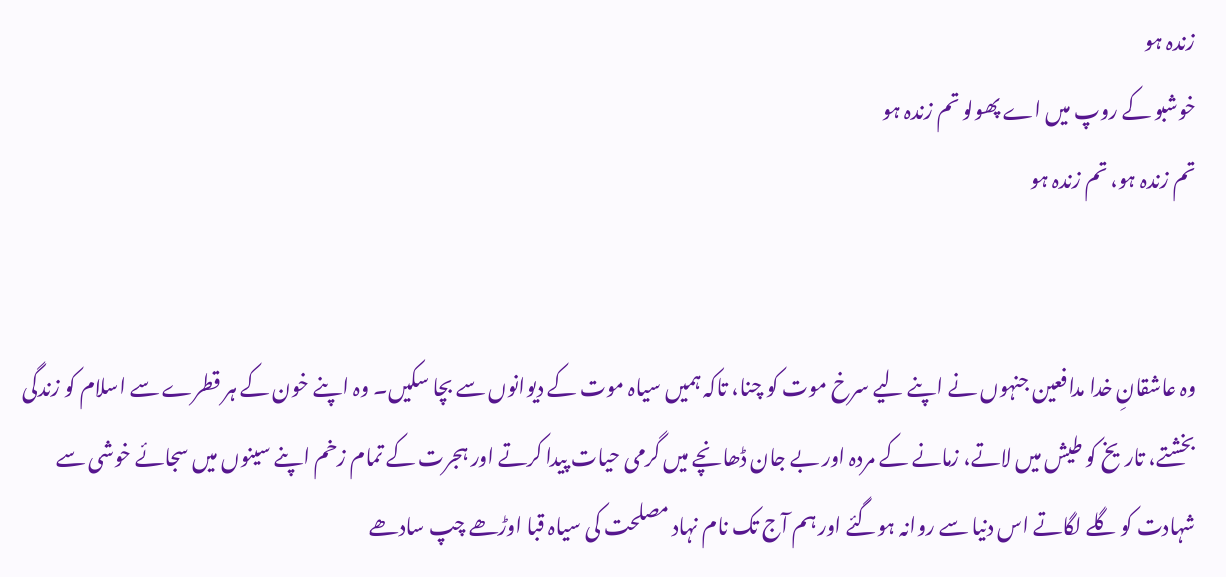زندہ ہو
خوشبو کے روپ میں اے پھولو تم زندہ ہو
تم زندہ ہو، تم زندہ ہو


وہ عاشقانِ خدا مدافعین جنہوں نے اپنے لیے سرخ موت کو چنا، تاکہ ہمیں سیاہ موت کے دیوانوں سے بچا سکیں۔ وہ اپنے خون کے ہر قطرے سے اسلام کو زندگی بخشتے، تاریخ کو طیش میں لاتے، زمانے کے مردہ اور بے جان ڈھانچے میں گرمی حیات پیدا کرتے اور ہجرت کے تمام زخم اپنے سینوں میں سجائے خوشی سے شہادت کو گلے لگاتے اس دنیا سے روانہ ہوگئے اور ہم آج تک نام نہاد مصلحت کی سیاہ قبا اوڑھے چپ سادھے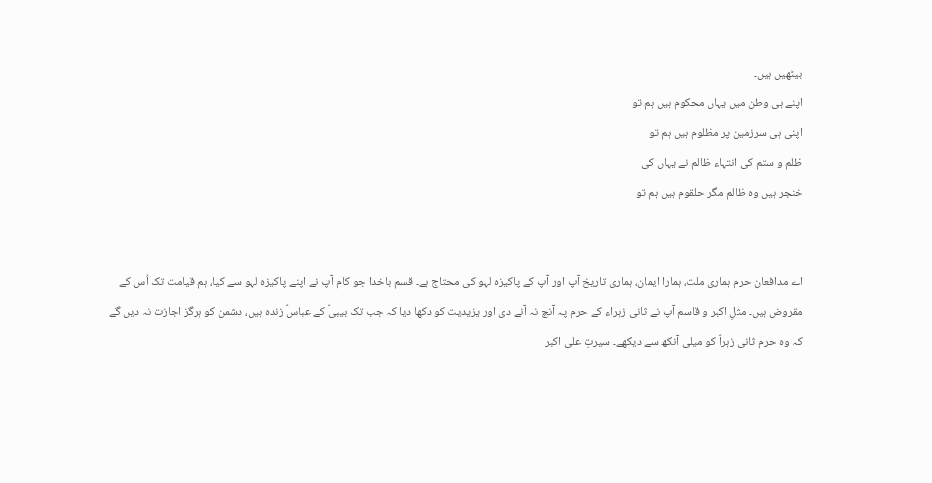بیٹھیں ہیں۔
اپنے ہی وطن میں یہاں محکوم ہیں ہم تو
اپنی ہی سرزمین پر مظلوم ہیں ہم تو
ظلم و ستم کی انتہاء ظالم نے یہاں کی
خنجر ہیں وہ ظالم مگر حلقوم ہیں ہم تو


اے مدافعان حرم ہماری ملت، ہمارا ایمان، ہماری تاریخ آپ اور آپ کے پاکیزہ لہو کی محتاج ہے۔ قسم باخدا جو کام آپ نے اپنے پاکیزہ لہو سے کیا، ہم قیامت تک اُس کے مقروض ہیں۔ مثلِ اکبر و قاسم آپ نے ثانی زہراء کے حرم پہ آنچ نہ آنے دی اور یزیدیت کو دکھا دیا کہ جب تک بیبیؑ کے عباسؑ زندہ ہیں، دشمن کو ہرگز اجازت نہ دیں گے کہ وہ حرم ثانی زہراؑ کو میلی آنکھ سے دیکھے۔ سیرتِ علی اکبر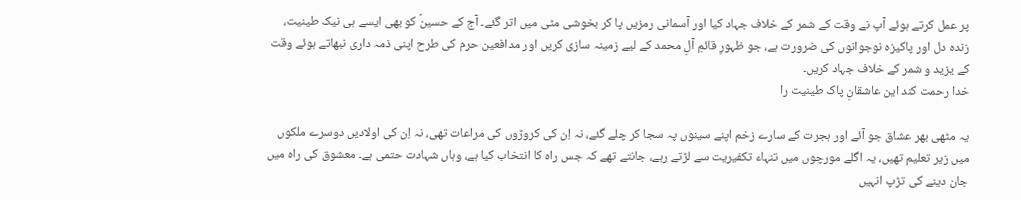پر عمل کرتے ہوئے آپ نے وقت کے شمر کے خلاف جہاد کیا اور آسمانی رمزیں پا کر بخوشی مٹی میں اتر گئے۔ آج کے حسینؑ کو بھی ایسے ہی نیک طینیت، زندہ دل اور پاکیزہ نوجوانوں کی ضرورت ہے، جو ظہورِ قائمِ آلِ محمد کے لیے زمینہ سازی کریں اور مدافعین حرم کی طرح اپنی ذمہ داری نبھاتے ہوئے وقت کے یزید و شمر کے خلاف جہاد کریں۔
خدا رحمت کند این عاشقانِ پاک طینیت را

یہ مٹھی بھر عشاق جو آئے اور ہجرت کے سارے زخم اپنے سینوں پہ سجا کر چلے گئے، نہ اِن کی کروڑوں کی مراعات تھی، نہ اِن کی اولادیں دوسرے ملکوں میں زیر تعلیم تھیں، یہ اگلے مورچوں میں تنہاء تکفیریت سے لڑتے رہے، جانتے تھے کہ جس راہ کا انتخاب کیا ہے، وہاں شہادت حتمی ہے۔ معشوق کی راہ میں جان دینے کی تڑپ انہیں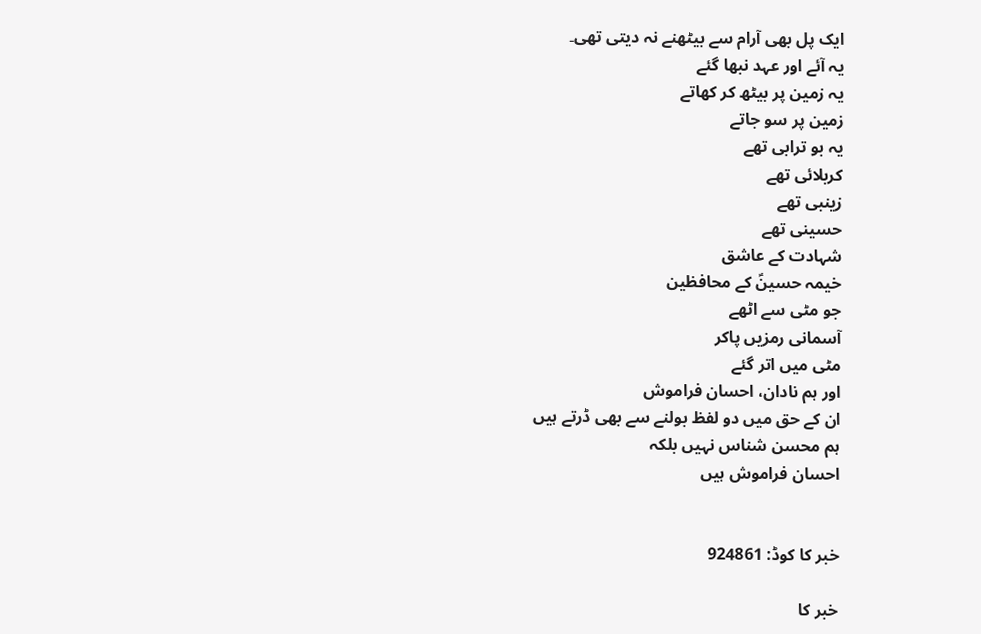ایک پل بھی آرام سے بیٹھنے نہ دیتی تھی۔
یہ آئے اور عہد نبھا گئے
یہ زمین پر بیٹھ کر کھاتے
زمین پر سو جاتے
یہ بو ترابی تھے
کربلائی تھے
زینبی تھے
حسینی تھے
شہادت کے عاشق
خیمہ حسینؑ کے محافظین
جو مٹی سے اٹھے
آسمانی رمزیں پاکر
مٹی میں اتر گئے
اور ہم نادان، احسان فراموش
ان کے حق میں دو لفظ بولنے سے بھی ڈرتے ہیں
ہم محسن شناس نہیں بلکہ
احسان فراموش ہیں


خبر کا کوڈ: 924861

خبر کا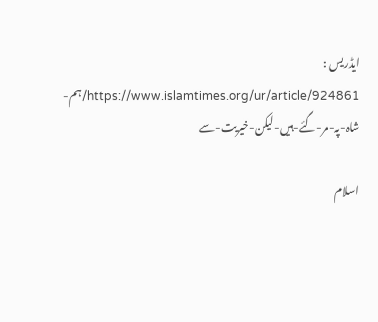ایڈریس :
https://www.islamtimes.org/ur/article/924861/ہم-شاہ-پہ-مر-گئے-ہیں-لیکن-خیریت-سے

اسلام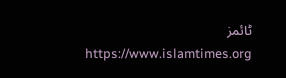ٹائمز
  https://www.islamtimes.org